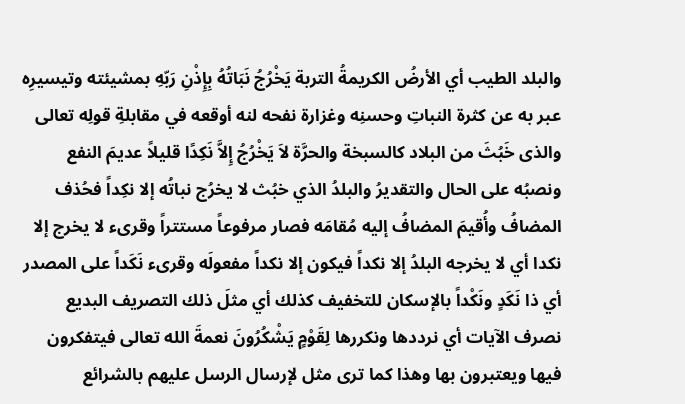والبلد الطيب أي الأرضُ الكريمةُ التربة يَخْرُجُ نَبَاتُهُ بِإِذْنِ رَبّهِ بمشيئته وتيسيرِه عبر به عن كثرة النباتِ وحسنِه وغزارة نفحه لنه أوقعه في مقابلةِ قولِه تعالى والذى خَبُثَ من البلاد كالسبخة والحرَّة لاَ يَخْرُجُ إِلاَّ نَكِدًا قليلاً عديمَ النفع ونصبُه على الحال والتقديرُ والبلدُ الذي خبُث لا يخرُج نباتُه إلا نكِداً فحُذف المضافُ وأُقيمَ المضافُ إليه مُقامَه فصار مرفوعاً مستتراً وقرىء لا يخرج إلا نكدا أي لا يخرجه البلدُ إلا نكداً فيكون إلا نكداً مفعولَه وقرىء نَكَداً على المصدر أي ذا نَكَدٍ ونَكْداً بالإسكان للتخفيف كذلك أي مثلَ ذلك التصريف البديع نصرف الآيات أي نرددها ونكررها لِقَوْمٍ يَشْكُرُونَ نعمةَ الله تعالى فيتفكرون فيها ويعتبرون بها وهذا كما ترى مثل لإرسال الرسل عليهم بالشرائع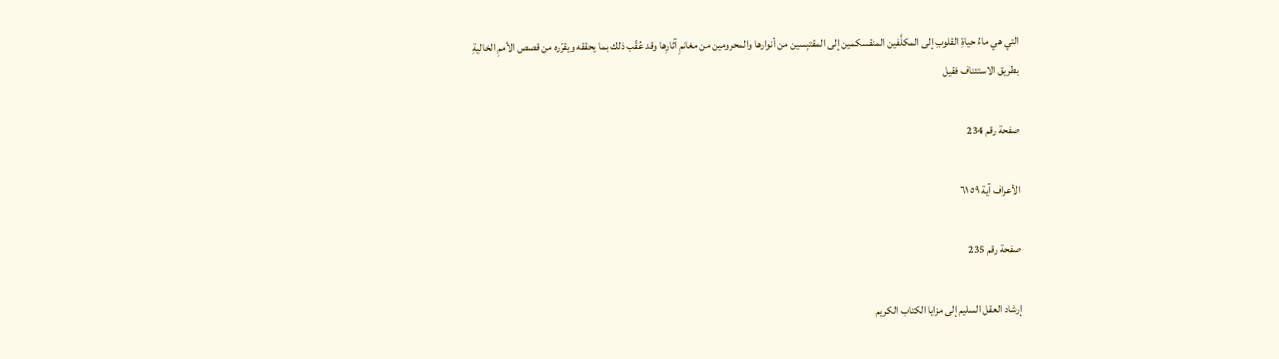التي هي ماءُ حياةِ القلوبِ إلى المكلَّفين المنقسكمين إلى المقتبِسين من أنوارها والمحرومين من مغانمِ آثارِها وقد عُقّب ذلك بما يحققه ويقرّره من قصص الأممِ الخاليةِ بطريق الاستئناف فقيل

صفحة رقم 234

الأعراف آية ٥٩ ٦١

صفحة رقم 235

إرشاد العقل السليم إلى مزايا الكتاب الكريم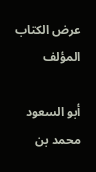عرض الكتاب
المؤلف

أبو السعود محمد بن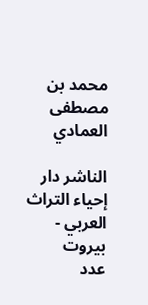محمد بن مصطفى العمادي

الناشر دار إحياء التراث العربي - بيروت
عدد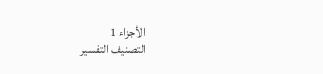الأجزاء 1
التصنيف التفسير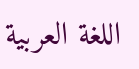اللغة العربية